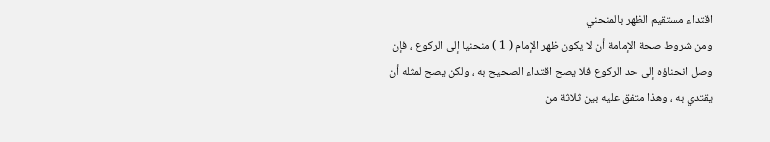اقتداء مستقيم الظهر بالمنحني
ومن شروط صحة الإمامة أن لا يكون ظهر الإمام ( 1 ) منحنيا إلى الركوع ، فإن وصل انحناؤه إلى حد الركوع فلا يصح اقتداء الصحيح به ، ولكن يصح لمثله أن يقتدي به ، وهذا متفق عليه بين ثلاثة من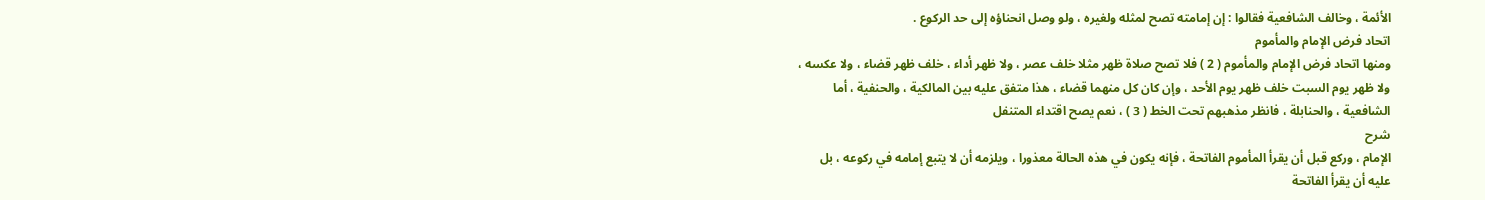الأئمة ، وخالف الشافعية فقالوا : إن إمامته تصح لمثله ولغيره ، ولو وصل انحناؤه إلى حد الركوع .
اتحاد فرض الإمام والمأموم
ومنها اتحاد فرض الإمام والمأموم ( 2 ) فلا تصح صلاة ظهر مثلا خلف عصر ، ولا ظهر أداء ، خلف ظهر قضاء ، ولا عكسه ، ولا ظهر يوم السبت خلف ظهر يوم الأحد ، وإن كان كل منهما قضاء ، هذا متفق عليه بين المالكية ، والحنفية ، أما الشافعية ، والحنابلة ، فانظر مذهبهم تحت الخط ( 3 ) ، نعم يصح اقتداء المتنفل
شرح
الإمام ، وركع قبل أن يقرأ المأموم الفاتحة ، فإنه يكون في هذه الحالة معذورا ، ويلزمه أن لا يتبع إمامه في ركوعه ، بل عليه أن يقرأ الفاتحة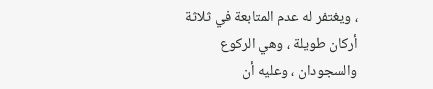، ويغتفر له عدم المتابعة في ثلاثة أركان طويلة ، وهي الركوع والسجودان ، وعليه أن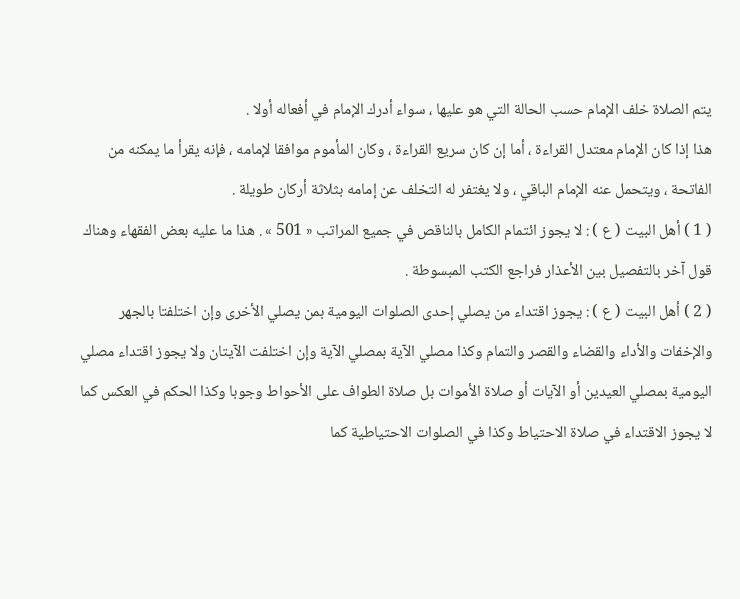يتم الصلاة خلف الإمام حسب الحالة التي هو عليها ، سواء أدرك الإمام في أفعاله أولا .
هذا إذا كان الإمام معتدل القراءة ، أما إن كان سريع القراءة ، وكان المأموم موافقا لإمامه ، فإنه يقرأ ما يمكنه من الفاتحة ، ويتحمل عنه الإمام الباقي ، ولا يغتفر له التخلف عن إمامه بثلاثة أركان طويلة .
( 1 ) أهل البيت ( ع ) : لا يجوز ائتمام الكامل بالناقص في جميع المراتب « 501 » . هذا ما عليه بعض الفقهاء وهناك قول آخر بالتفصيل بين الأعذار فراجع الكتب المبسوطة .
( 2 ) أهل البيت ( ع ) : يجوز اقتداء من يصلي إحدى الصلوات اليومية بمن يصلي الأخرى وإن اختلفتا بالجهر والإخفات والأداء والقضاء والقصر والتمام وكذا مصلي الآية بمصلي الآية وإن اختلفت الآيتان ولا يجوز اقتداء مصلي اليومية بمصلي العيدين أو الآيات أو صلاة الأموات بل صلاة الطواف على الأحواط وجوبا وكذا الحكم في العكس كما لا يجوز الاقتداء في صلاة الاحتياط وكذا في الصلوات الاحتياطية كما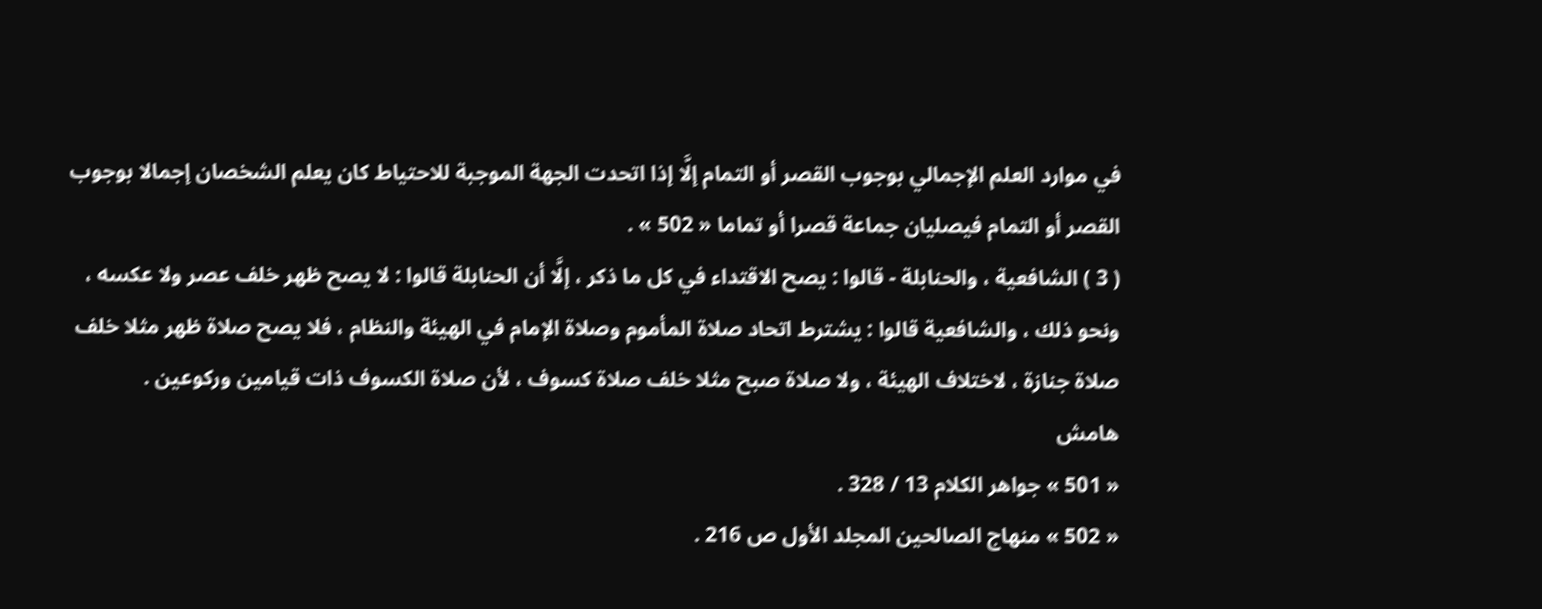في موارد العلم الإجمالي بوجوب القصر أو التمام إلَّا إذا اتحدت الجهة الموجبة للاحتياط كان يعلم الشخصان إجمالا بوجوب القصر أو التمام فيصليان جماعة قصرا أو تماما « 502 » .
( 3 ) الشافعية ، والحنابلة - قالوا : يصح الاقتداء في كل ما ذكر ، إلَّا أن الحنابلة قالوا : لا يصح ظهر خلف عصر ولا عكسه ، ونحو ذلك ، والشافعية قالوا : يشترط اتحاد صلاة المأموم وصلاة الإمام في الهيئة والنظام ، فلا يصح صلاة ظهر مثلا خلف صلاة جنازة ، لاختلاف الهيئة ، ولا صلاة صبح مثلا خلف صلاة كسوف ، لأن صلاة الكسوف ذات قيامين وركوعين .
هامش
« 501 » جواهر الكلام 13 / 328 .
« 502 » منهاج الصالحين المجلد الأول ص 216 .